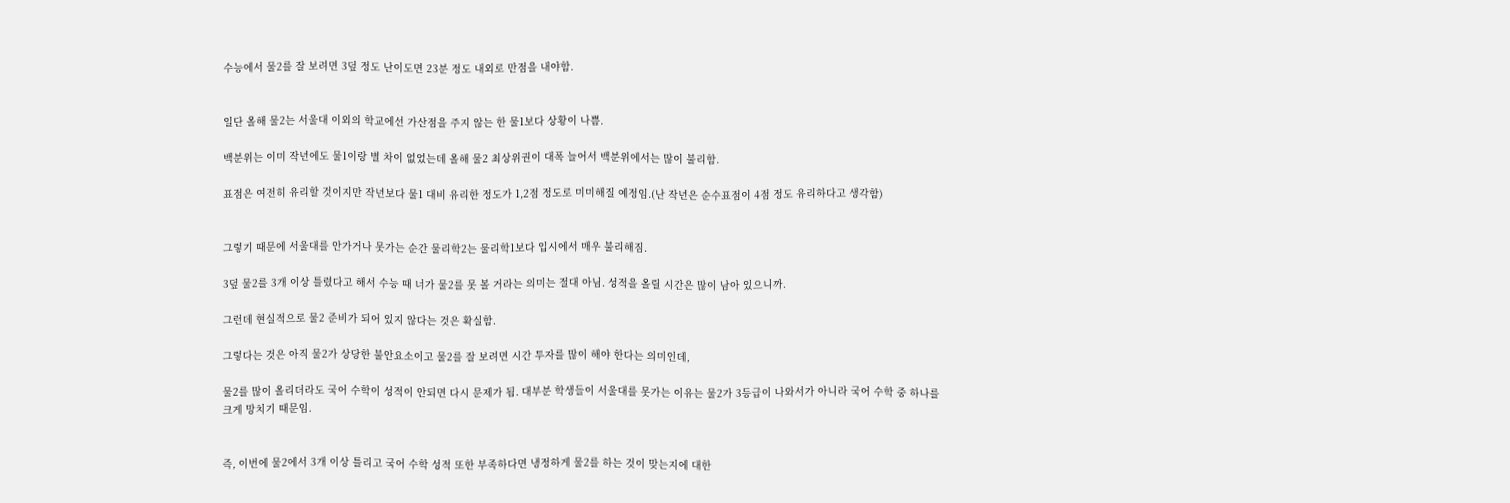수능에서 물2를 잘 보려면 3덮 정도 난이도면 23분 정도 내외로 만점을 내야함.


일단 올해 물2는 서울대 이외의 학교에선 가산점을 주지 않는 한 물1보다 상황이 나쁨.

백분위는 이미 작년에도 물1이랑 별 차이 없었는데 올해 물2 최상위권이 대폭 늘어서 백분위에서는 많이 불리함.

표점은 여전히 유리할 것이지만 작년보다 물1 대비 유리한 정도가 1,2점 정도로 미미해질 예정임.(난 작년은 순수표점이 4점 정도 유리하다고 생각함)


그렇기 때문에 서울대를 안가거나 못가는 순간 물리학2는 물리학1보다 입시에서 매우 불리해짐.

3덮 물2를 3개 이상 틀렸다고 해서 수능 때 너가 물2를 못 볼 거라는 의미는 절대 아님. 성적을 올릴 시간은 많이 남아 있으니까.

그런데 현실적으로 물2 준비가 되어 있지 않다는 것은 확실함.

그렇다는 것은 아직 물2가 상당한 불안요소이고 물2를 잘 보려면 시간 투자를 많이 해야 한다는 의미인데,

물2를 많이 올리더라도 국어 수학이 성적이 안되면 다시 문제가 됨. 대부분 학생들이 서울대를 못가는 이유는 물2가 3등급이 나와서가 아니라 국어 수학 중 하나를 크게 망치기 때문임.


즉, 이번에 물2에서 3개 이상 틀리고 국어 수학 성적 또한 부족하다면 냉정하게 물2를 하는 것이 맞는지에 대한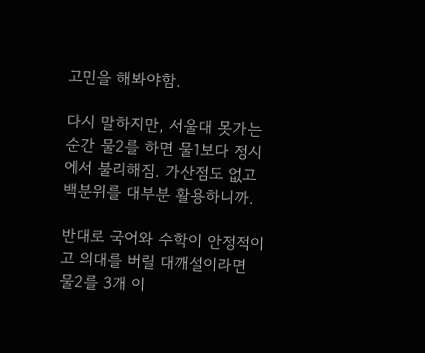고민을 해봐야함.

다시 말하지만, 서울대 못가는 순간 물2를 하면 물1보다 정시에서 불리해짐. 가산점도 없고 백분위를 대부분 활용하니까.

반대로 국어와 수학이 안정적이고 의대를 버릴 대깨설이라면 물2를 3개 이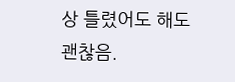상 틀렸어도 해도 괜찮음.